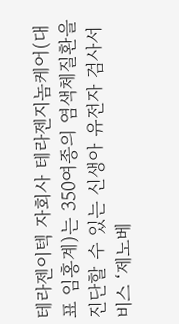테라젠이텍 자회사 테라젠지놈케어(대표 임홍계)는 350여종의 염색체질환을 진단할 수 있는 신생아 유전자 검사서비스 ‘제노베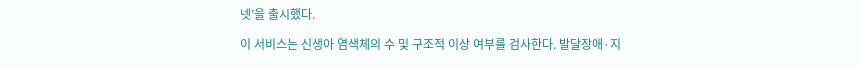넷’을 출시했다.

이 서비스는 신생아 염색체의 수 및 구조적 이상 여부를 검사한다. 발달장애·지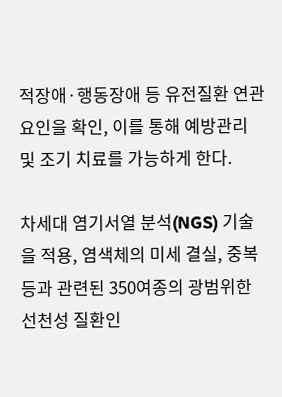적장애·행동장애 등 유전질환 연관 요인을 확인, 이를 통해 예방관리 및 조기 치료를 가능하게 한다.

차세대 염기서열 분석(NGS) 기술을 적용, 염색체의 미세 결실, 중복 등과 관련된 350여종의 광범위한 선천성 질환인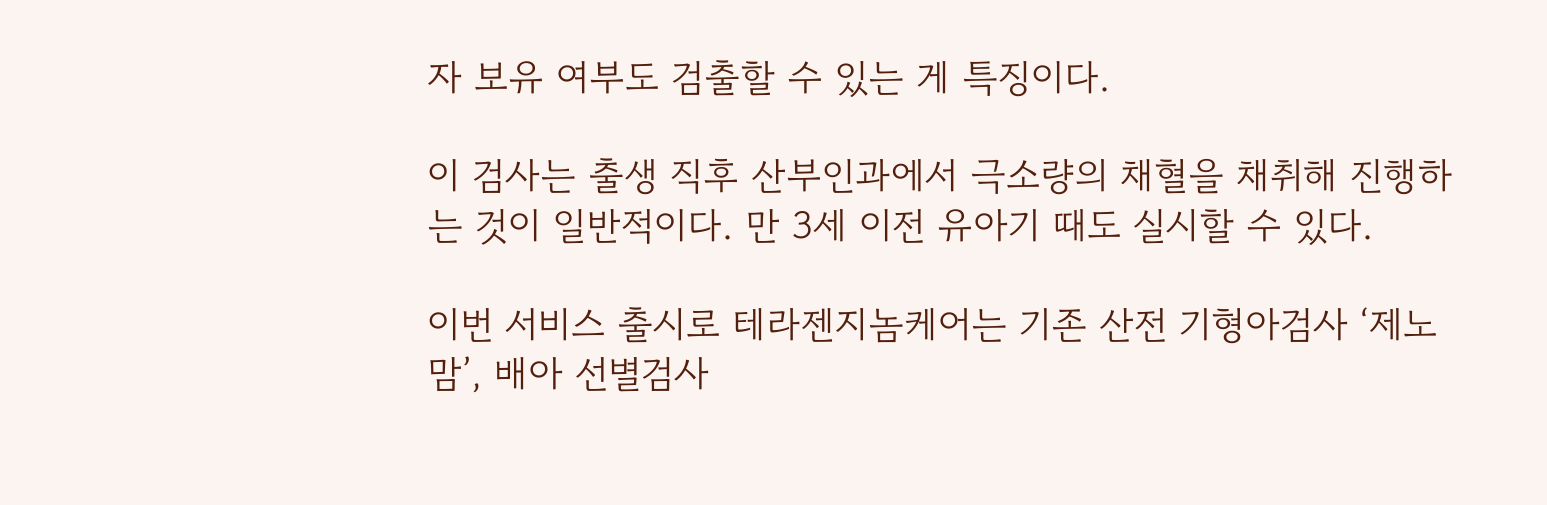자 보유 여부도 검출할 수 있는 게 특징이다.

이 검사는 출생 직후 산부인과에서 극소량의 채혈을 채취해 진행하는 것이 일반적이다. 만 3세 이전 유아기 때도 실시할 수 있다.

이번 서비스 출시로 테라젠지놈케어는 기존 산전 기형아검사 ‘제노맘’, 배아 선별검사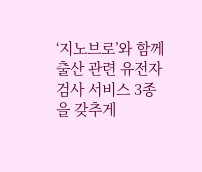‘지노브로’와 함께 출산 관련 유전자검사 서비스 3종을 갖추게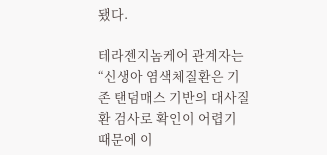됐다.

테라젠지놈케어 관계자는 “신생아 염색체질환은 기존 탠덤매스 기반의 대사질환 검사로 확인이 어렵기 때문에 이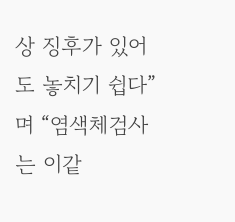상 징후가 있어도 놓치기 쉽다”며 “염색체검사는 이같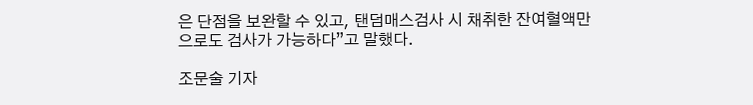은 단점을 보완할 수 있고, 탠덤매스검사 시 채취한 잔여혈액만으로도 검사가 가능하다”고 말했다.

조문술 기자